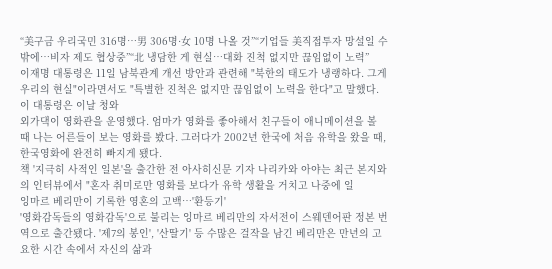“美구금 우리국민 316명…男 306명·女 10명 나올 것”“기업들 美직접투자 망설일 수밖에…비자 제도 협상중”“北 냉담한 게 현실…대화 진척 없지만 끊임없이 노력”
이재명 대통령은 11일 남북관계 개선 방안과 관련해 "북한의 태도가 냉랭하다. 그게 우리의 현실"이라면서도 "특별한 진척은 없지만 끊임없이 노력을 한다"고 말했다.
이 대통령은 이날 청와
외가댁이 영화관을 운영했다. 엄마가 영화를 좋아해서 친구들이 애니메이션을 볼 때 나는 어른들이 보는 영화를 봤다. 그러다가 2002년 한국에 처음 유학을 왔을 때, 한국영화에 완전히 빠지게 됐다.
책 '지극히 사적인 일본'을 출간한 전 아사히신문 기자 나리카와 아야는 최근 본지와의 인터뷰에서 "혼자 취미로만 영화를 보다가 유학 생활을 거치고 나중에 일
잉마르 베리만이 기록한 영혼의 고백⋯'환등기'
'영화감독들의 영화감독'으로 불리는 잉마르 베리만의 자서전이 스웨덴어판 정본 번역으로 출간됐다. '제7의 봉인', '산딸기' 등 수많은 걸작을 남긴 베리만은 만년의 고요한 시간 속에서 자신의 삶과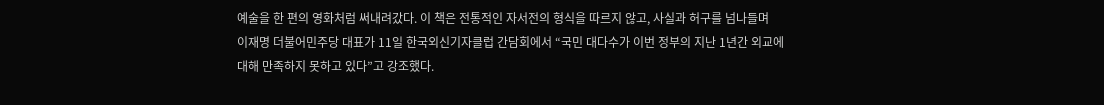예술을 한 편의 영화처럼 써내려갔다. 이 책은 전통적인 자서전의 형식을 따르지 않고, 사실과 허구를 넘나들며
이재명 더불어민주당 대표가 11일 한국외신기자클럽 간담회에서 “국민 대다수가 이번 정부의 지난 1년간 외교에 대해 만족하지 못하고 있다”고 강조했다.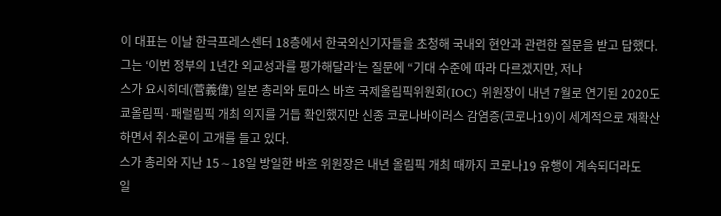이 대표는 이날 한극프레스센터 18층에서 한국외신기자들을 초청해 국내외 현안과 관련한 질문을 받고 답했다.
그는 ‘이번 정부의 1년간 외교성과를 평가해달라’는 질문에 “기대 수준에 따라 다르겠지만, 저나
스가 요시히데(菅義偉) 일본 총리와 토마스 바흐 국제올림픽위원회(IOC) 위원장이 내년 7월로 연기된 2020도쿄올림픽·패럴림픽 개최 의지를 거듭 확인했지만 신종 코로나바이러스 감염증(코로나19)이 세계적으로 재확산하면서 취소론이 고개를 들고 있다.
스가 총리와 지난 15∼18일 방일한 바흐 위원장은 내년 올림픽 개최 때까지 코로나19 유행이 계속되더라도
일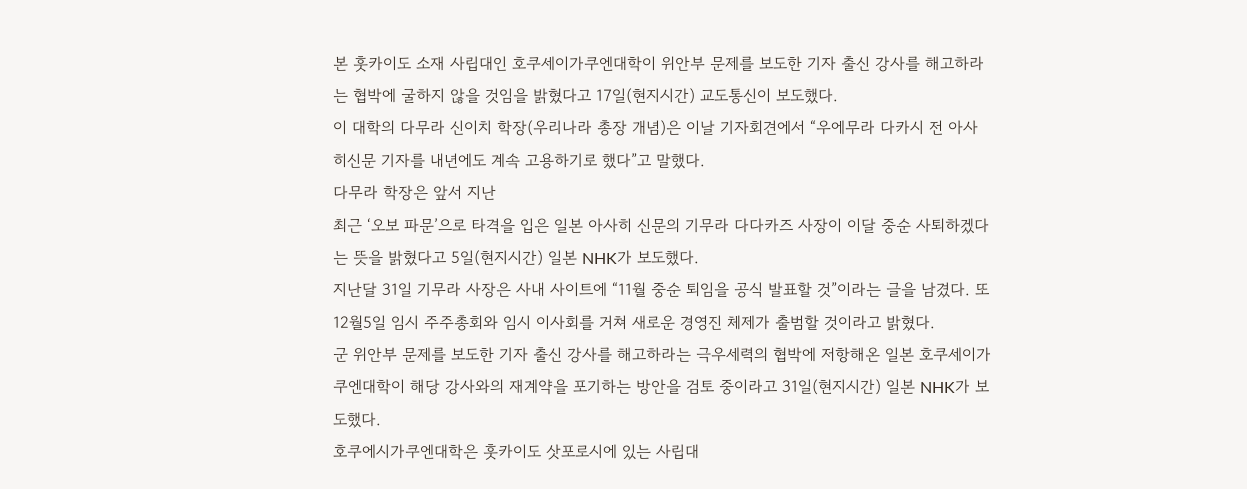본 훗카이도 소재 사립대인 호쿠세이가쿠엔대학이 위안부 문제를 보도한 기자 출신 강사를 해고하라는 협박에 굴하지 않을 것임을 밝혔다고 17일(현지시간) 교도통신이 보도했다.
이 대학의 다무라 신이치 학장(우리나라 총장 개념)은 이날 기자회견에서 “우에무라 다카시 전 아사히신문 기자를 내년에도 계속 고용하기로 했다”고 말했다.
다무라 학장은 앞서 지난
최근 ‘오보 파문’으로 타격을 입은 일본 아사히 신문의 기무라 다다카즈 사장이 이달 중순 사퇴하겠다는 뜻을 밝혔다고 5일(현지시간) 일본 NHK가 보도했다.
지난달 31일 기무라 사장은 사내 사이트에 “11월 중순 퇴임을 공식 발표할 것”이라는 글을 남겼다. 또 12월5일 임시 주주총회와 임시 이사회를 거쳐 새로운 경영진 체제가 출범할 것이라고 밝혔다.
군 위안부 문제를 보도한 기자 출신 강사를 해고하라는 극우세력의 협박에 저항해온 일본 호쿠세이가쿠엔대학이 해당 강사와의 재계약을 포기하는 방안을 검토 중이라고 31일(현지시간) 일본 NHK가 보도했다.
호쿠에시가쿠엔대학은 훗카이도 삿포로시에 있는 사립대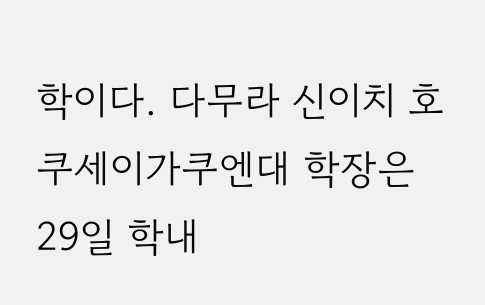학이다. 다무라 신이치 호쿠세이가쿠엔대 학장은 29일 학내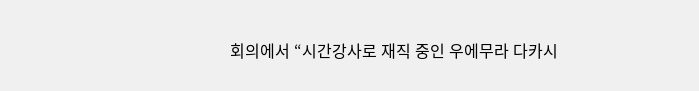회의에서 “시간강사로 재직 중인 우에무라 다카시